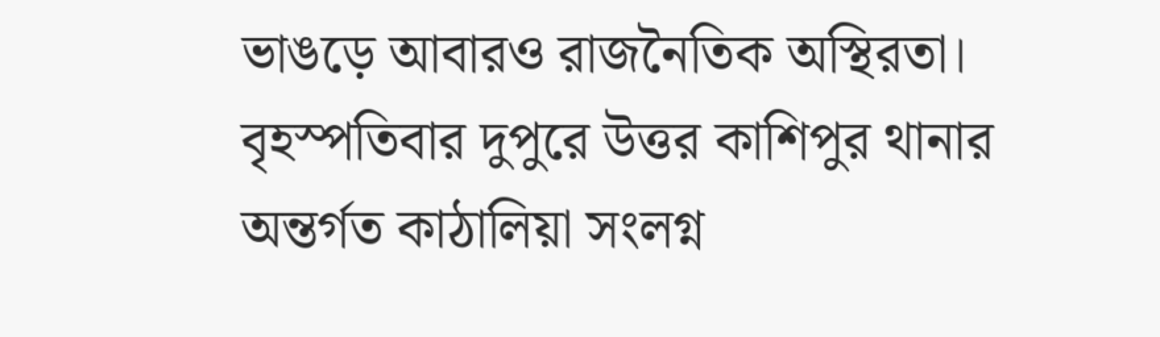ভাঙড়ে আবারও রাজনৈতিক অস্থিরতা। বৃহস্পতিবার দুপুরে উত্তর কাশিপুর থানার অন্তর্গত কাঠালিয়া সংলগ্ন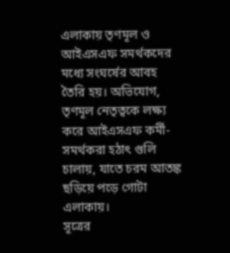এলাকায় তৃণমূল ও আইএসএফ সমর্থকদের মধ্যে সংঘর্ষের আবহ তৈরি হয়। অভিযোগ, তৃণমূল নেতৃত্বকে লক্ষ্য করে আইএসএফ কর্মী-সমর্থকরা হঠাৎ গুলি চালায়, যাতে চরম আতঙ্ক ছড়িয়ে পড়ে গোটা এলাকায়।
সূত্রের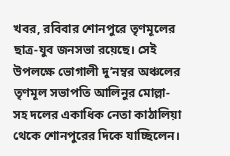খবর, রবিবার শোনপুরে তৃণমূলের ছাত্র-যুব জনসভা রয়েছে। সেই উপলক্ষে ভোগালী দু’নম্বর অঞ্চলের তৃণমূল সভাপতি আলিনুর মোল্লা-সহ দলের একাধিক নেতা কাঠালিয়া থেকে শোনপুরের দিকে যাচ্ছিলেন।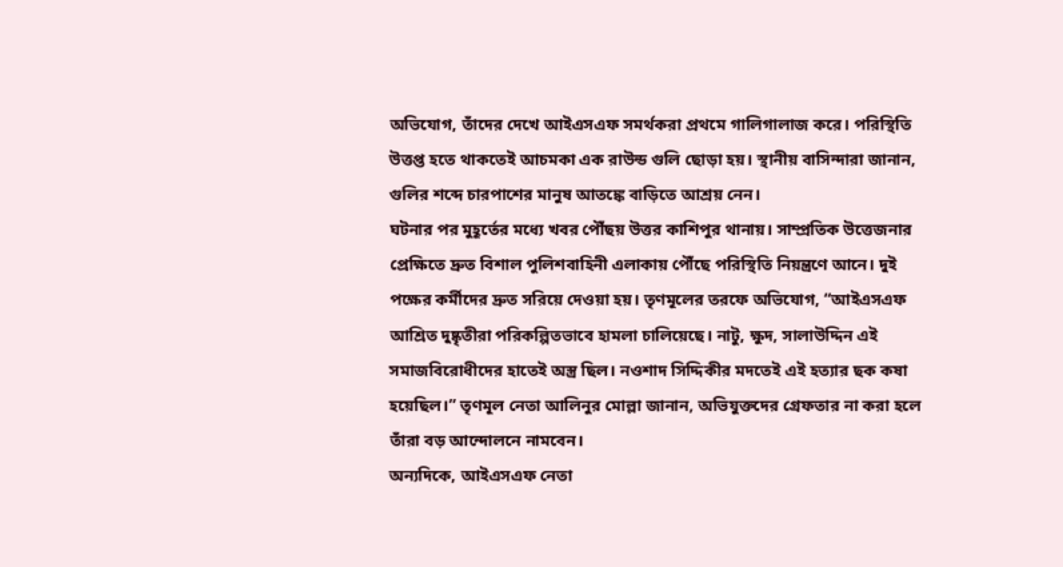অভিযোগ, তাঁদের দেখে আইএসএফ সমর্থকরা প্রথমে গালিগালাজ করে। পরিস্থিতি উত্তপ্ত হতে থাকতেই আচমকা এক রাউন্ড গুলি ছোড়া হয়। স্থানীয় বাসিন্দারা জানান, গুলির শব্দে চারপাশের মানুষ আতঙ্কে বাড়িতে আশ্রয় নেন।
ঘটনার পর মুহূর্তের মধ্যে খবর পৌঁছয় উত্তর কাশিপুর থানায়। সাম্প্রতিক উত্তেজনার প্রেক্ষিতে দ্রুত বিশাল পুলিশবাহিনী এলাকায় পৌঁছে পরিস্থিতি নিয়ন্ত্রণে আনে। দুই পক্ষের কর্মীদের দ্রুত সরিয়ে দেওয়া হয়। তৃণমূলের তরফে অভিযোগ, “আইএসএফ আশ্রিত দুষ্কৃতীরা পরিকল্পিতভাবে হামলা চালিয়েছে। নাটু, ক্ষুদ, সালাউদ্দিন এই সমাজবিরোধীদের হাতেই অস্ত্র ছিল। নওশাদ সিদ্দিকীর মদতেই এই হত্যার ছক কষা হয়েছিল।” তৃণমূল নেতা আলিনুর মোল্লা জানান, অভিযুক্তদের গ্রেফতার না করা হলে তাঁরা বড় আন্দোলনে নামবেন।
অন্যদিকে, আইএসএফ নেতা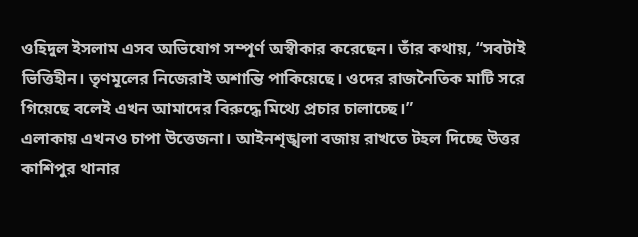ওহিদুল ইসলাম এসব অভিযোগ সম্পূর্ণ অস্বীকার করেছেন। তাঁর কথায়, “সবটাই ভিত্তিহীন। তৃণমূলের নিজেরাই অশান্তি পাকিয়েছে। ওদের রাজনৈতিক মাটি সরে গিয়েছে বলেই এখন আমাদের বিরুদ্ধে মিথ্যে প্রচার চালাচ্ছে।”
এলাকায় এখনও চাপা উত্তেজনা। আইনশৃঙ্খলা বজায় রাখতে টহল দিচ্ছে উত্তর কাশিপুর থানার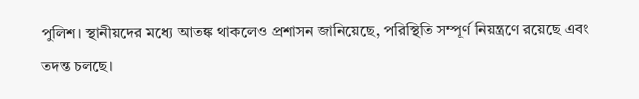পুলিশ। স্থানীয়দের মধ্যে আতঙ্ক থাকলেও প্রশাসন জানিয়েছে, পরিস্থিতি সম্পূর্ণ নিয়ন্ত্রণে রয়েছে এবং তদন্ত চলছে।